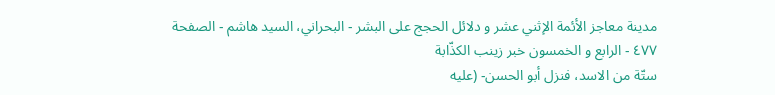مدينة معاجز الأئمة الإثني عشر و دلائل الحجج على البشر - البحراني، السيد هاشم - الصفحة ٤٧٧ - الرابع و الخمسون خبر زينب الكذّابة
ستّة من الاسد، فنزل أبو الحسن- (عليه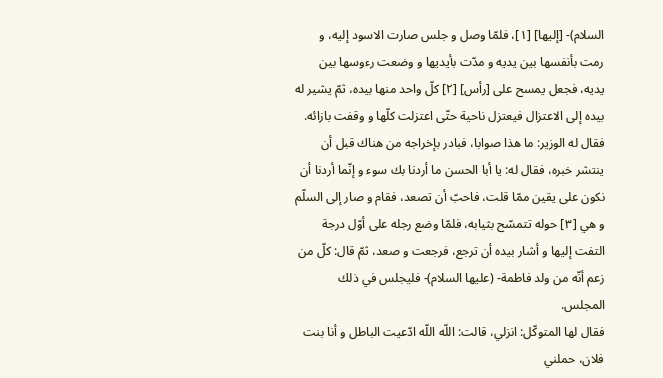السلام)- [إليها] [١]، فلمّا وصل و جلس صارت الاسود إليه، و رمت بأنفسها بين يديه و مدّت بأيديها و وضعت رءوسها بين يديه، فجعل يمسح على [رأس] [٢] كلّ واحد منها بيده، ثمّ يشير له بيده إلى الاعتزال فيعتزل ناحية حتّى اعتزلت كلّها و وقفت بازائه.
فقال له الوزير: ما هذا صوابا، فبادر بإخراجه من هناك قبل أن ينتشر خبره، فقال له: يا أبا الحسن ما أردنا بك سوء و إنّما أردنا أن نكون على يقين ممّا قلت، فاحبّ أن تصعد، فقام و صار إلى السلّم و هي [٣] حوله تتمسّح بثيابه، فلمّا وضع رجله على أوّل درجة التفت إليها و أشار بيده أن ترجع، فرجعت و صعد، ثمّ قال: كلّ من زعم أنّه من ولد فاطمة- (عليها السلام)- فليجلس في ذلك المجلس.
فقال لها المتوكّل: انزلي، قالت: اللّه اللّه ادّعيت الباطل و أنا بنت فلان، حملني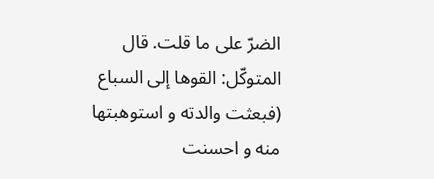الضرّ على ما قلت. قال المتوكّل: القوها إلى السباع (فبعثت والدته و استوهبتها منه و احسنت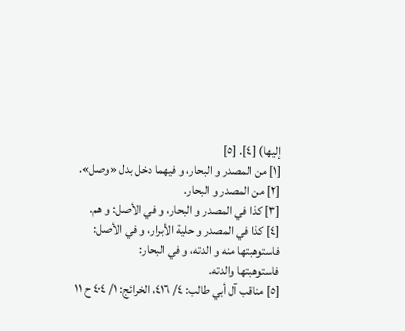إليها) [٤]. [٥]
[١] من المصدر و البحار، و فيهما دخل بدل «وصل».
[٢] من المصدر و البحار.
[٣] كذا في المصدر و البحار، و في الأصل: و هم.
[٤] كذا في المصدر و حلية الأبرار، و في الأصل: فاستوهبتها منه و الدته، و في البحار:
فاستوهبتها والدته.
[٥] مناقب آل أبي طالب: ٤/ ٤١٦، الخرائج: ١/ ٤٠٤ ح ١١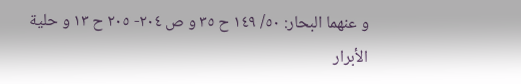و عنهما البحار: ٥٠/ ١٤٩ ح ٣٥ و ص ٢٠٤- ٢٠٥ ح ١٣ و حلية الأبرار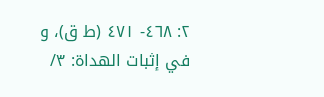٢: ٤٦٨- ٤٧١ (ط ق)، و في إثبات الهداة: ٣/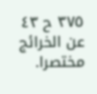٣٧٥ ح ٤٣ عن الخرائج مختصرا.